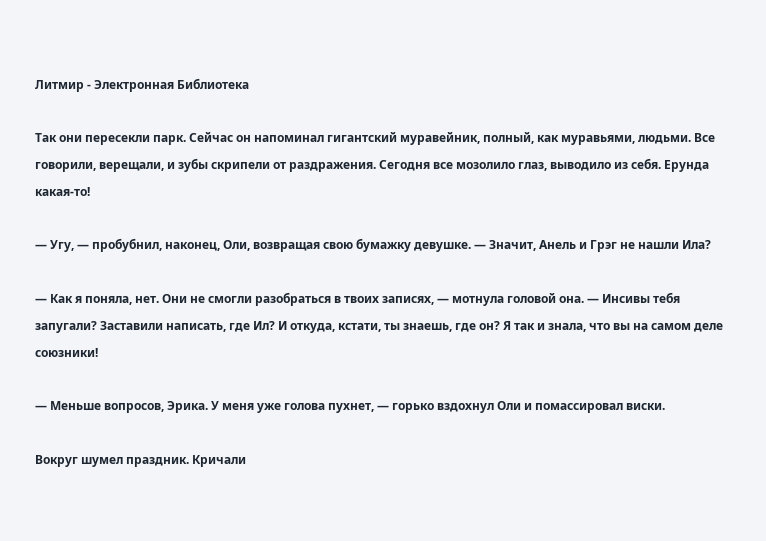Литмир - Электронная Библиотека

Так они пересекли парк. Сейчас он напоминал гигантский муравейник, полный, как муравьями, людьми. Все говорили, верещали, и зубы скрипели от раздражения. Сегодня все мозолило глаз, выводило из себя. Ерунда какая-то!

— Угу, — пробубнил, наконец, Оли, возвращая свою бумажку девушке. — Значит, Анель и Грэг не нашли Ила?

— Как я поняла, нет. Они не смогли разобраться в твоих записях, — мотнула головой она. — Инсивы тебя запугали? Заставили написать, где Ил? И откуда, кстати, ты знаешь, где он? Я так и знала, что вы на самом деле союзники!

— Меньше вопросов, Эрика. У меня уже голова пухнет, — горько вздохнул Оли и помассировал виски.

Вокруг шумел праздник. Кричали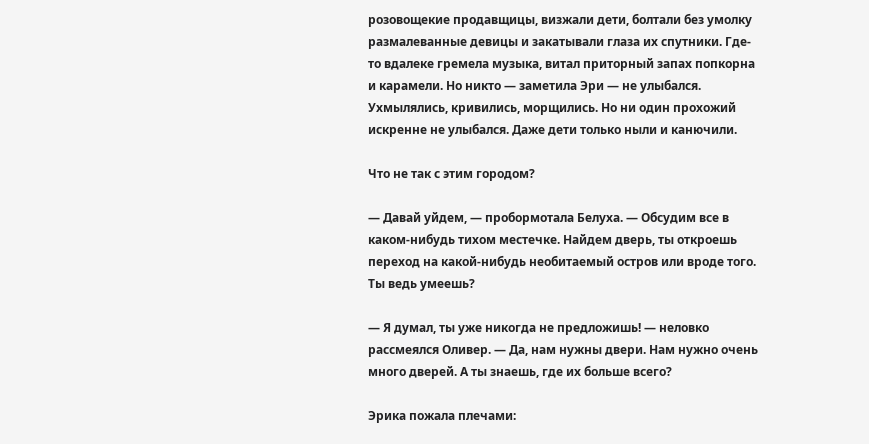розовощекие продавщицы, визжали дети, болтали без умолку размалеванные девицы и закатывали глаза их спутники. Где-то вдалеке гремела музыка, витал приторный запах попкорна и карамели. Но никто — заметила Эри — не улыбался. Ухмылялись, кривились, морщились. Но ни один прохожий искренне не улыбался. Даже дети только ныли и канючили.

Что не так с этим городом?

— Давай уйдем, — пробормотала Белуха. — Обсудим все в каком-нибудь тихом местечке. Найдем дверь, ты откроешь переход на какой-нибудь необитаемый остров или вроде того. Ты ведь умеешь?

— Я думал, ты уже никогда не предложишь! — неловко рассмеялся Оливер. — Да, нам нужны двери. Нам нужно очень много дверей. А ты знаешь, где их больше всего?

Эрика пожала плечами: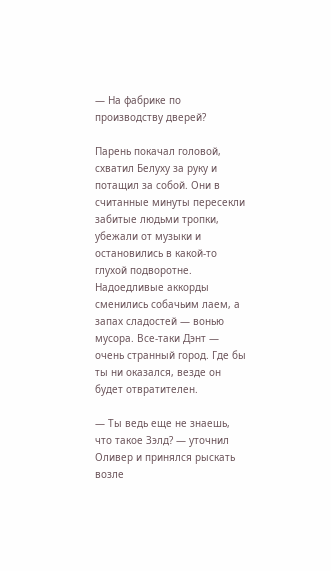— На фабрике по производству дверей?

Парень покачал головой, схватил Белуху за руку и потащил за собой. Они в считанные минуты пересекли забитые людьми тропки, убежали от музыки и остановились в какой-то глухой подворотне. Надоедливые аккорды сменились собачьим лаем, а запах сладостей — вонью мусора. Все-таки Дэнт — очень странный город. Где бы ты ни оказался, везде он будет отвратителен.

— Ты ведь еще не знаешь, что такое Зэлд? — уточнил Оливер и принялся рыскать возле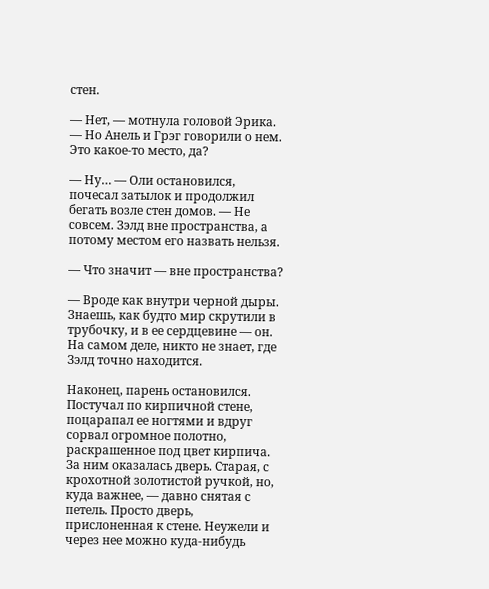стен.

— Нет, — мотнула головой Эрика. — Но Анель и Грэг говорили о нем. Это какое-то место, да?

— Ну… — Оли остановился, почесал затылок и продолжил бегать возле стен домов. — Не совсем. Зэлд вне пространства, а потому местом его назвать нельзя.

— Что значит — вне пространства?

— Вроде как внутри черной дыры. Знаешь, как будто мир скрутили в трубочку, и в ее сердцевине — он. На самом деле, никто не знает, где Зэлд точно находится.

Наконец, парень остановился. Постучал по кирпичной стене, поцарапал ее ногтями и вдруг сорвал огромное полотно, раскрашенное под цвет кирпича. За ним оказалась дверь. Старая, с крохотной золотистой ручкой, но, куда важнее, — давно снятая с петель. Просто дверь, прислоненная к стене. Неужели и через нее можно куда-нибудь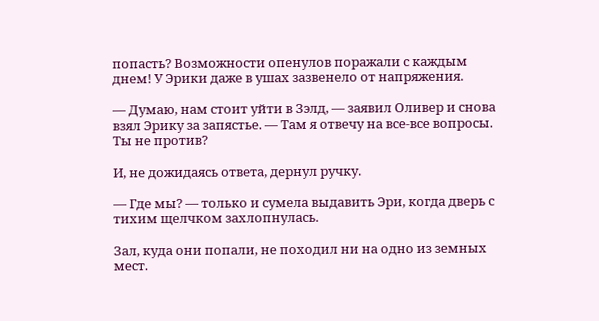попасть? Возможности опенулов поражали с каждым днем! У Эрики даже в ушах зазвенело от напряжения.

— Думаю, нам стоит уйти в Зэлд, — заявил Оливер и снова взял Эрику за запястье. — Там я отвечу на все-все вопросы. Ты не против?

И, не дожидаясь ответа, дернул ручку.

— Где мы? — только и сумела выдавить Эри, когда дверь с тихим щелчком захлопнулась.

Зал, куда они попали, не походил ни на одно из земных мест.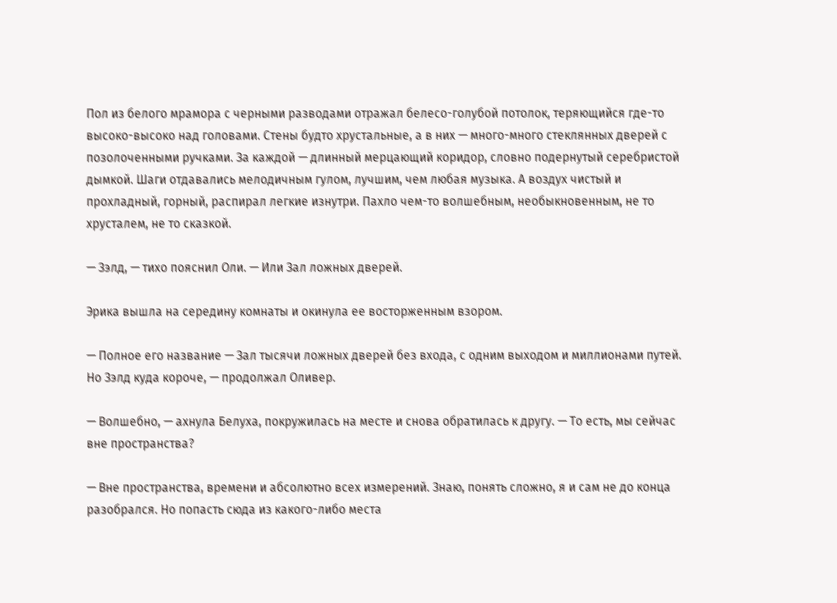Пол из белого мрамора с черными разводами отражал белесо-голубой потолок, теряющийся где-то высоко-высоко над головами. Стены будто хрустальные, а в них — много-много стеклянных дверей с позолоченными ручками. За каждой — длинный мерцающий коридор, словно подернутый серебристой дымкой. Шаги отдавались мелодичным гулом, лучшим, чем любая музыка. А воздух чистый и прохладный, горный, распирал легкие изнутри. Пахло чем-то волшебным, необыкновенным, не то хрусталем, не то сказкой.

— Зэлд, — тихо пояснил Оли. — Или Зал ложных дверей.

Эрика вышла на середину комнаты и окинула ее восторженным взором.

— Полное его название — Зал тысячи ложных дверей без входа, с одним выходом и миллионами путей. Но Зэлд куда короче, — продолжал Оливер.

— Волшебно, — ахнула Белуха, покружилась на месте и снова обратилась к другу. — То есть, мы сейчас вне пространства?

— Вне пространства, времени и абсолютно всех измерений. Знаю, понять сложно, я и сам не до конца разобрался. Но попасть сюда из какого-либо места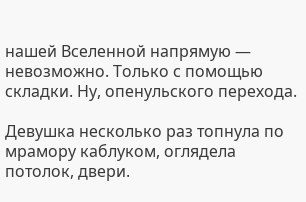нашей Вселенной напрямую — невозможно. Только с помощью складки. Ну, опенульского перехода.

Девушка несколько раз топнула по мрамору каблуком, оглядела потолок, двери.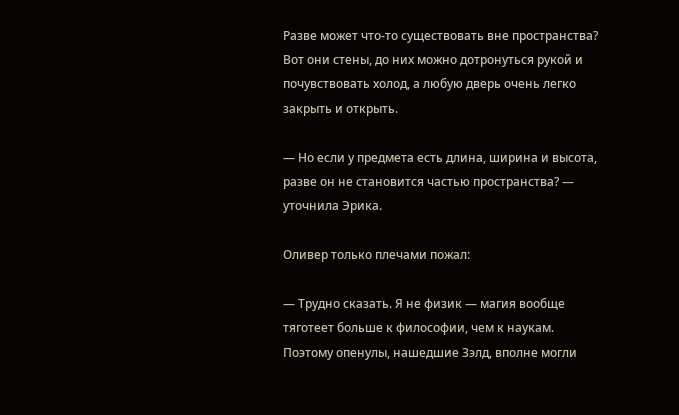Разве может что-то существовать вне пространства? Вот они стены, до них можно дотронуться рукой и почувствовать холод, а любую дверь очень легко закрыть и открыть.

— Но если у предмета есть длина, ширина и высота, разве он не становится частью пространства? — уточнила Эрика.

Оливер только плечами пожал:

— Трудно сказать. Я не физик — магия вообще тяготеет больше к философии, чем к наукам. Поэтому опенулы, нашедшие Зэлд, вполне могли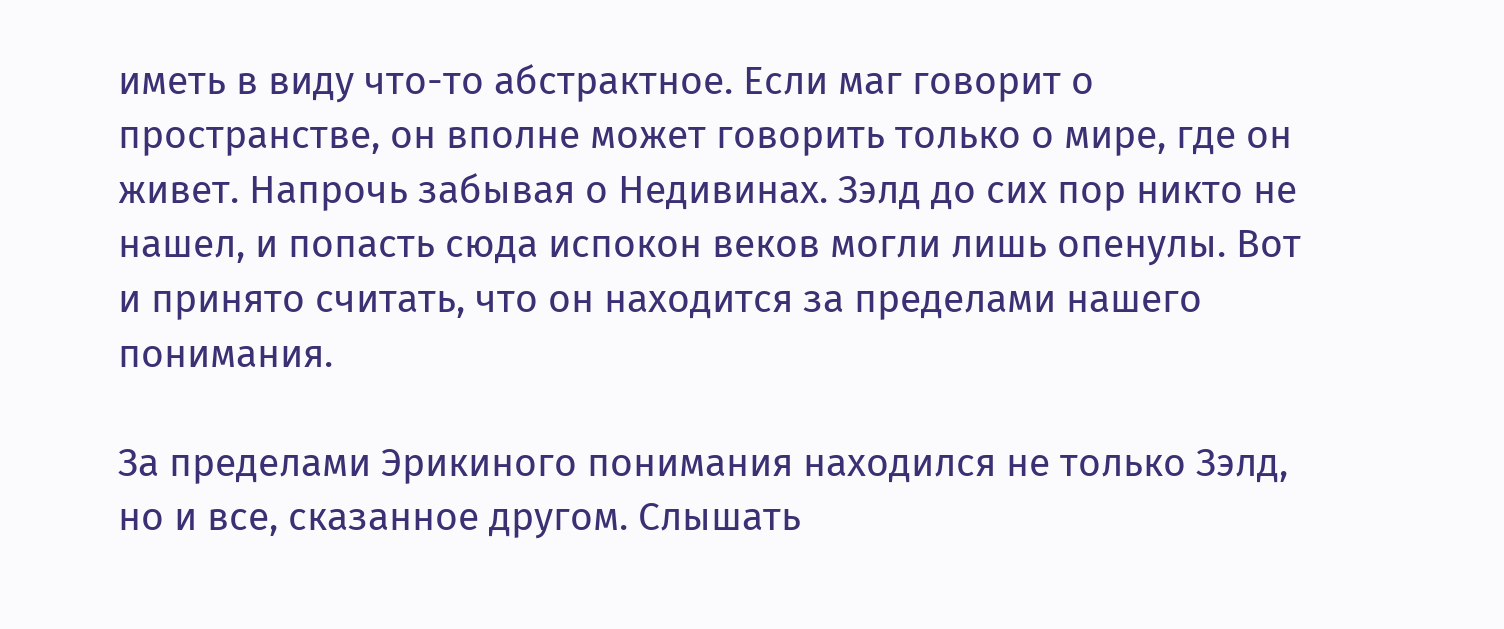иметь в виду что-то абстрактное. Если маг говорит о пространстве, он вполне может говорить только о мире, где он живет. Напрочь забывая о Недивинах. Зэлд до сих пор никто не нашел, и попасть сюда испокон веков могли лишь опенулы. Вот и принято считать, что он находится за пределами нашего понимания.

За пределами Эрикиного понимания находился не только Зэлд, но и все, сказанное другом. Слышать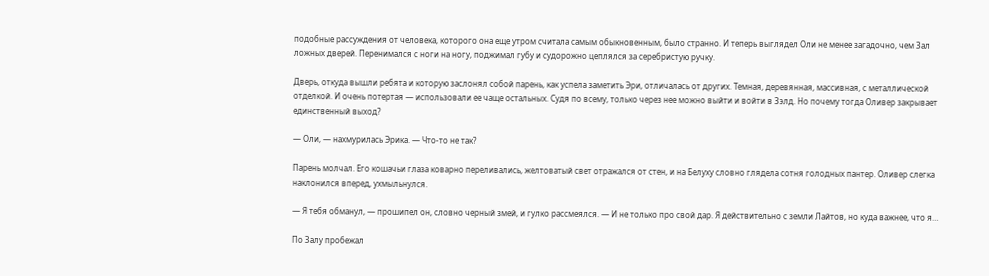подобные рассуждения от человека, которого она еще утром считала самым обыкновенным, было странно. И теперь выглядел Оли не менее загадочно, чем Зал ложных дверей. Перенимался с ноги на ногу, поджимал губу и судорожно цеплялся за серебристую ручку.

Дверь, откуда вышли ребята и которую заслонял собой парень, как успела заметить Эри, отличалась от других. Темная, деревянная, массивная, с металлической отделкой. И очень потертая — использовали ее чаще остальных. Судя по всему, только через нее можно выйти и войти в Зэлд. Но почему тогда Оливер закрывает единственный выход?

— Оли, — нахмурилась Эрика. — Что-то не так?

Парень молчал. Его кошачьи глаза коварно переливались, желтоватый свет отражался от стен, и на Белуху словно глядела сотня голодных пантер. Оливер слегка наклонился вперед, ухмыльнулся.

— Я тебя обманул, — прошипел он, словно черный змей, и гулко рассмеялся. — И не только про свой дар. Я действительно с земли Лайтов, но куда важнее, что я…

По Залу пробежал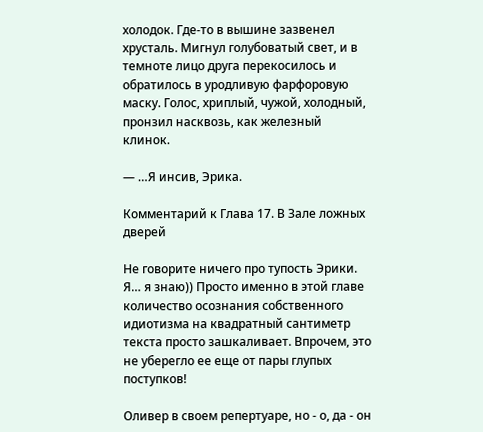холодок. Где-то в вышине зазвенел хрусталь. Мигнул голубоватый свет, и в темноте лицо друга перекосилось и обратилось в уродливую фарфоровую маску. Голос, хриплый, чужой, холодный, пронзил насквозь, как железный клинок.

— …Я инсив, Эрика.

Комментарий к Глава 17. В Зале ложных дверей

Не говорите ничего про тупость Эрики. Я… я знаю)) Просто именно в этой главе количество осознания собственного идиотизма на квадратный сантиметр текста просто зашкаливает. Впрочем, это не уберегло ее еще от пары глупых поступков!

Оливер в своем репертуаре, но - о, да - он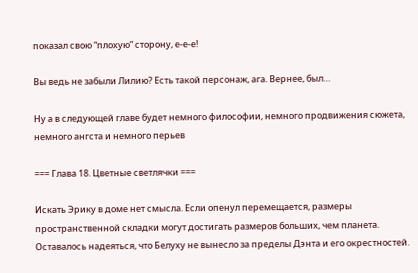показал свою “плохую” сторону, е-е-е!

Вы ведь не забыли Лилию? Есть такой персонаж, ага. Вернее, был…

Ну а в следующей главе будет немного философии, немного продвижения сюжета, немного ангста и немного перьев

=== Глава 18. Цветные светлячки ===

Искать Эрику в доме нет смысла. Если опенул перемещается, размеры пространственной складки могут достигать размеров больших, чем планета. Оставалось надеяться, что Белуху не вынесло за пределы Дэнта и его окрестностей.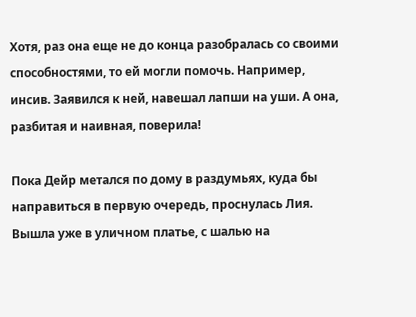Хотя, раз она еще не до конца разобралась со своими способностями, то ей могли помочь. Например, инсив. Заявился к ней, навешал лапши на уши. А она, разбитая и наивная, поверила!

Пока Дейр метался по дому в раздумьях, куда бы направиться в первую очередь, проснулась Лия. Вышла уже в уличном платье, с шалью на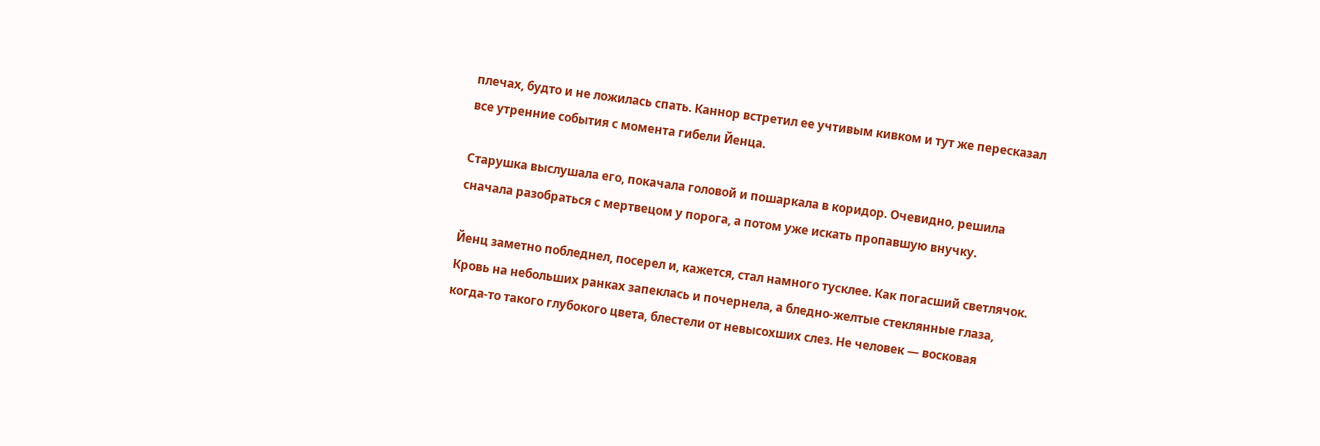плечах, будто и не ложилась спать. Каннор встретил ее учтивым кивком и тут же пересказал все утренние события с момента гибели Йенца.

Старушка выслушала его, покачала головой и пошаркала в коридор. Очевидно, решила сначала разобраться с мертвецом у порога, а потом уже искать пропавшую внучку.

Йенц заметно побледнел, посерел и, кажется, стал намного тусклее. Как погасший светлячок. Кровь на небольших ранках запеклась и почернела, а бледно-желтые стеклянные глаза, когда-то такого глубокого цвета, блестели от невысохших слез. Не человек — восковая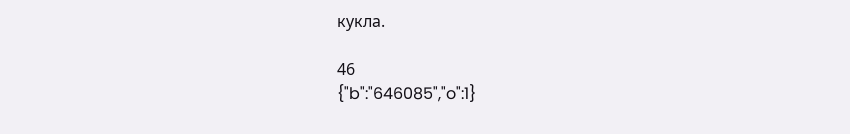кукла.

46
{"b":"646085","o":1}